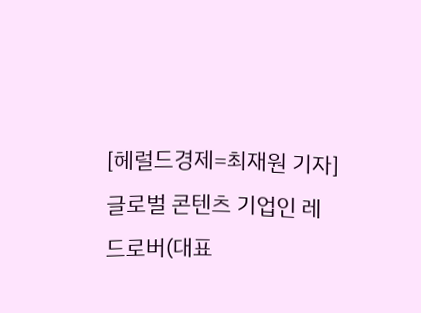[헤럴드경제=최재원 기자] 글로벌 콘텐츠 기업인 레드로버(대표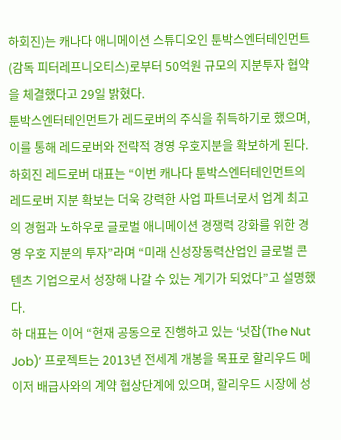하회진)는 캐나다 애니메이션 스튜디오인 툰박스엔터테인먼트(감독 피터레프니오티스)로부터 50억원 규모의 지분투자 협약을 체결했다고 29일 밝혔다.
툰박스엔터테인먼트가 레드로버의 주식을 취득하기로 했으며, 이를 통해 레드로버와 전략적 경영 우호지분을 확보하게 된다.
하회진 레드로버 대표는 “이번 캐나다 툰박스엔터테인먼트의 레드로버 지분 확보는 더욱 강력한 사업 파트너로서 업계 최고의 경험과 노하우로 글로벌 애니메이션 경쟁력 강화를 위한 경영 우호 지분의 투자”라며 “미래 신성장동력산업인 글로벌 콘텐츠 기업으로서 성장해 나갈 수 있는 계기가 되었다”고 설명했다.
하 대표는 이어 “현재 공동으로 진행하고 있는 ‘넛잡(The Nut Job)’ 프로젝트는 2013년 전세계 개봉을 목표로 할리우드 메이저 배급사와의 계약 협상단계에 있으며, 할리우드 시장에 성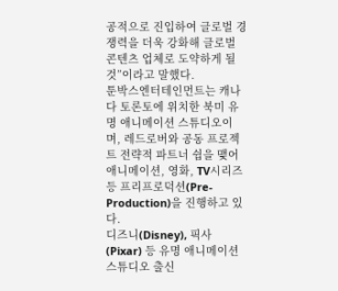공적으로 진입하여 글로벌 경쟁력을 더욱 강화해 글로벌 콘텐츠 업체로 도약하게 될 것”이라고 말했다.
툰박스엔터테인먼트는 캐나다 토론토에 위치한 북미 유명 애니메이션 스튜디오이며, 레드로버와 공동 프로젝트 전략적 파트너 쉽을 맺어 애니메이션, 영화, TV시리즈 등 프리프로덕션(Pre-Production)을 진행하고 있다.
디즈니(Disney), 픽사(Pixar) 등 유명 애니메이션 스튜디오 출신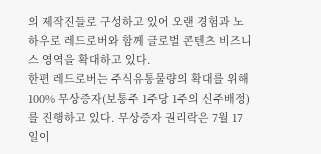의 제작진들로 구성하고 있어 오랜 경험과 노하우로 레드로버와 함께 글로벌 콘텐츠 비즈니스 영역을 확대하고 있다.
한편 레드로버는 주식유통물량의 확대를 위해 100% 무상증자(보통주 1주당 1주의 신주배정)를 진행하고 있다. 무상증자 권리락은 7월 17일이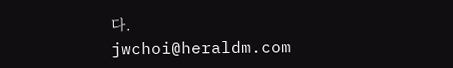다.
jwchoi@heraldm.com